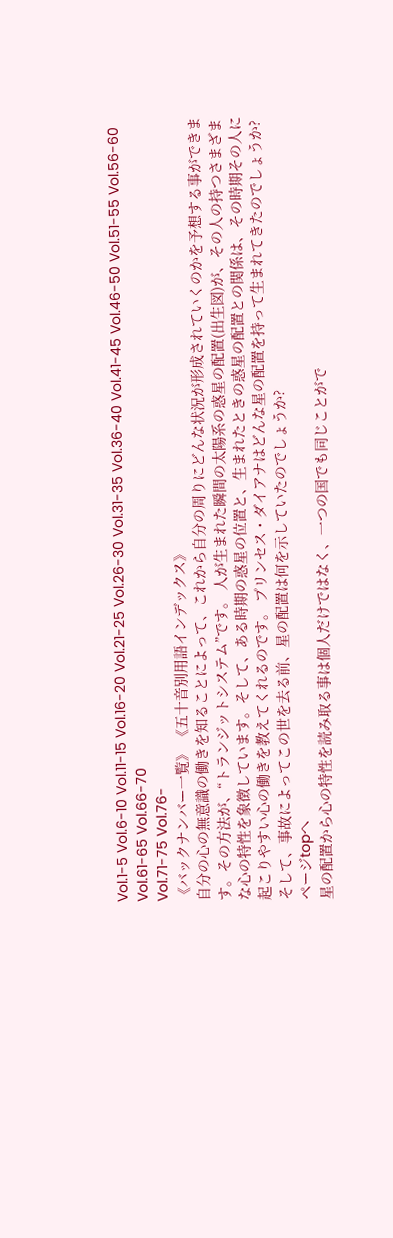Vol.1-5 Vol.6-10 Vol.11-15 Vol.16-20 Vol.21-25 Vol.26-30 Vol.31-35 Vol.36-40 Vol.41-45 Vol.46-50 Vol.51-55 Vol.56-60 Vol.61-65 Vol.66-70
Vol.71-75 Vol.76-
《バックナンバー一覧》 《五十音別用語インデックス》
自分の心の無意識の働きを知ることによって、これから自分の周りにどんな状況が形成されていくのかを予想する事ができます。その方法が、“トランジットシステム”です。 人が生まれた瞬間の太陽系の惑星の配置(出生図)が、その人の持つさまざまな心の特性を象徴しています。そして、ある時期の惑星の位置と、生まれたときの惑星の配置との関係は、その時期その人に起こりやすい心の働きを教えてくれるのです。 プリンセス・ダイアナはどんな星の配置を持って生まれてきたのでしょうか?そして、事故によってこの世を去る前、星の配置は何を示していたのでしょうか?
ページtopへ
星の配置から心の特性を読み取る事は個人だけではなく、一つの国でも同じことがで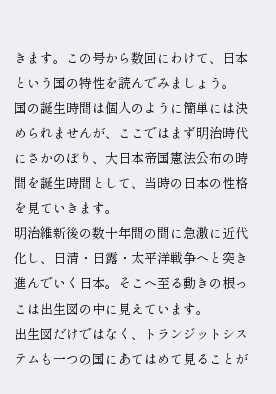きます。この号から数回にわけて、日本という国の特性を読んでみましょう。 国の誕生時間は個人のように簡単には決められませんが、ここではまず明治時代にさかのぼり、大日本帝国憲法公布の時間を誕生時間として、当時の日本の性格を見ていきます。
明治維新後の数十年間の間に急激に近代化し、日清・日露・太平洋戦争へと突き進んでいく日本。そこへ至る動きの根っこは出生図の中に見えています。
出生図だけではなく、トランジットシステムも一つの国にあてはめて見ることが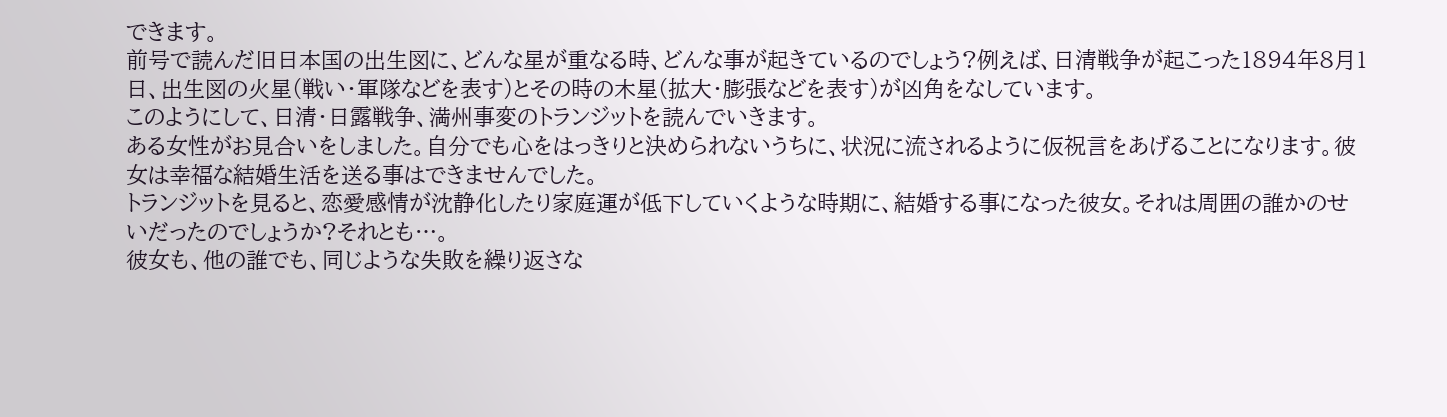できます。
前号で読んだ旧日本国の出生図に、どんな星が重なる時、どんな事が起きているのでしょう?例えば、日清戦争が起こった1894年8月1日、出生図の火星(戦い・軍隊などを表す)とその時の木星(拡大・膨張などを表す)が凶角をなしています。
このようにして、日清・日露戦争、満州事変のトランジットを読んでいきます。
ある女性がお見合いをしました。自分でも心をはっきりと決められないうちに、状況に流されるように仮祝言をあげることになります。彼女は幸福な結婚生活を送る事はできませんでした。
トランジットを見ると、恋愛感情が沈静化したり家庭運が低下していくような時期に、結婚する事になった彼女。それは周囲の誰かのせいだったのでしょうか?それとも…。
彼女も、他の誰でも、同じような失敗を繰り返さな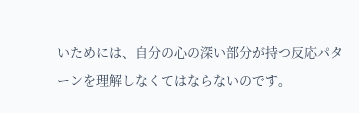いためには、自分の心の深い部分が持つ反応パターンを理解しなくてはならないのです。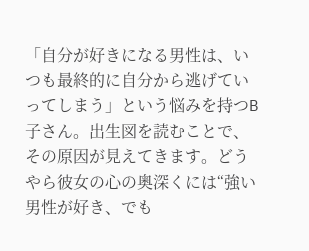「自分が好きになる男性は、いつも最終的に自分から逃げていってしまう」という悩みを持つB子さん。出生図を読むことで、その原因が見えてきます。どうやら彼女の心の奥深くには“強い男性が好き、でも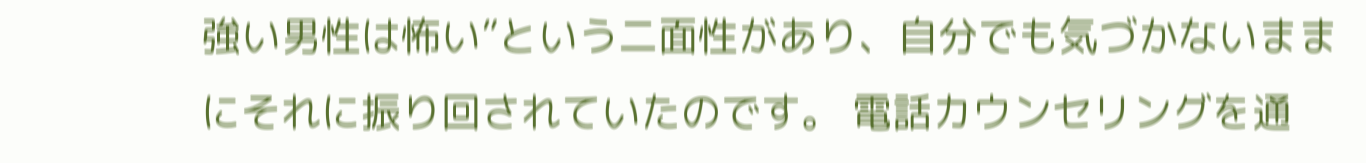強い男性は怖い”という二面性があり、自分でも気づかないままにそれに振り回されていたのです。 電話カウンセリングを通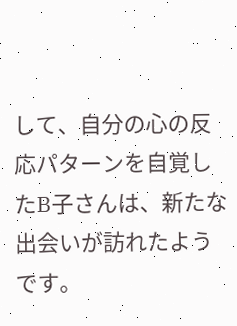して、自分の心の反応パターンを自覚したB子さんは、新たな出会いが訪れたようです。